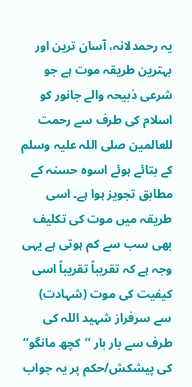یہ رحمدلانہ، آسان ترین اور بہترین طریقہ موت ہے جو شرعی ذبیحہ والے جانور کو اسلام کی طرف سے رحمت للعالمین صلی اللہ علیہ وسلم کے بتائے ہوئے اسوہ حسنہ کے مطابق تجویز ہوا ہے۔ اسی طریقہ میں موت کی تکلیف بھی سب سے کم ہوتی ہے یہی وجہ ہے کہ تقریباً تقریباً اسی کیفیت کی موت (شہادت) سے سرفراز شہید اللہ کی طرف سے بار بار ’’کچھ مانگو‘‘ کی پیشکش/حکم پر یہ جواب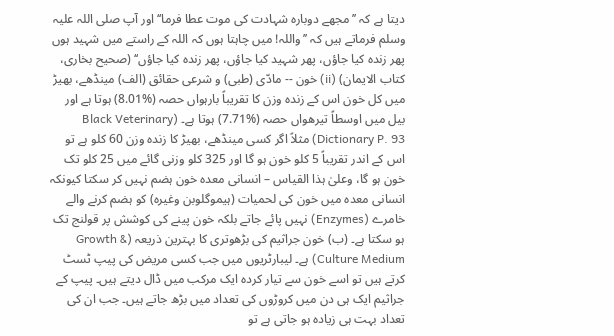دیتا ہے کہ ’’مجھے دوبارہ شہادت کی موت عطا فرما‘‘ اور آپ صلی اللہ علیہ وسلم فرماتے ہیں کہ ’’واللہ! میں چاہتا ہوں کہ اللہ کے راستے میں شہید ہوں پھر زندہ کیا جاؤں، پھر شہید کیا جاؤں، پھر زندہ کیا جاؤں‘‘ (صحیح بخاری، کتاب الایمان) (ii) خون -- مادّی (طبی) و شرعی حقائق (الف) مینڈھے، بھیڑ میں کل خون اس کے زندہ وزن کا تقریباً بارہواں حصہ (%8.01) ہوتا ہے اور بیل میں اوسطاً تیرھواں حصہ (%7.71) ہوتا ہے۔ (Black Veterinary Dictionary P. 93) مثلاً اگر کسی مینڈھے، بھیڑ کا زندہ وزن 60 کلو ہے تو اس کے اندر تقریباً 5 کلو خون ہو گا اور 325 کلو وزنی گائے میں 25 کلو تک خون ہو گا، وعلیٰ ہذا القیاس – انسانی معدہ خون ہضم نہیں کر سکتا کیونکہ انسانی معدہ میں خون کی لحمیات (ہیموگلوبن وغیرہ) کو ہضم کرنے والے خامرے (Enzymes) نہیں پائے جاتے بلکہ خون پینے کی کوشش پر قولنج تک ہو سکتا ہے۔ (ب) خون جراثیم کی بڑھوتری کا بہترین ذریعہ (Growth & Culture Medium) ہے۔ لیبارٹریوں میں جب کسی مریض کی پیپ ٹسٹ کرتے ہیں تو اسے خون سے تیار کردہ ایک مرکب میں ڈال دیتے ہیں۔ پیپ کے جراثیم ایک ہی دن میں کروڑوں کی تعداد میں بڑھ جاتے ہیں۔ جب ان کی تعداد بہت ہی زیادہ ہو جاتی ہے تو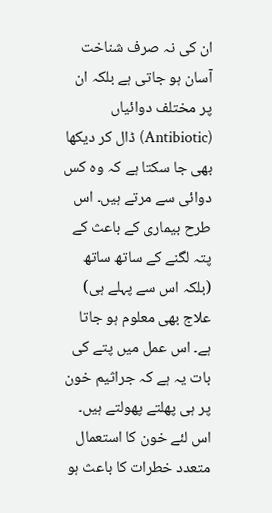ان کی نہ صرف شناخت آسان ہو جاتی ہے بلکہ ان پر مختلف دوائیاں (Antibiotic) ڈال کر دیکھا بھی جا سکتا ہے کہ وہ کس دوائی سے مرتے ہیں۔ اس طرح بیماری کے باعث کے پتہ لگنے کے ساتھ ساتھ (بلکہ اس سے پہلے ہی) علاج بھی معلوم ہو جاتا ہے۔ اس عمل میں پتے کی بات یہ ہے کہ جراثیم خون پر ہی پھلتے پھولتے ہیں۔ اس لئے خون کا استعمال متعدد خطرات کا باعث ہو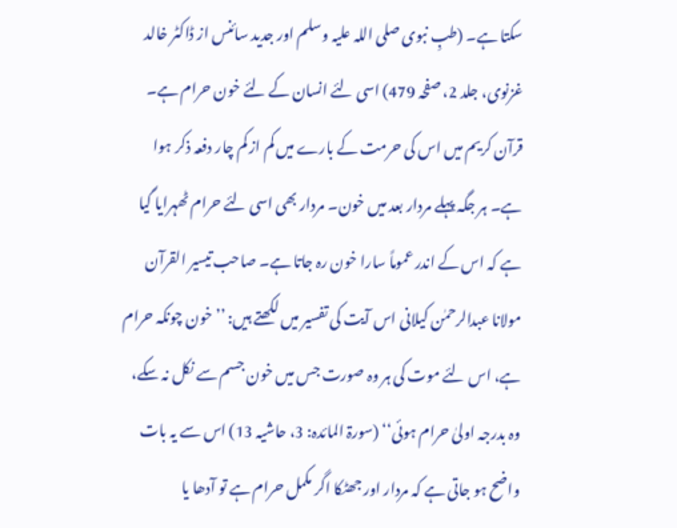سکتا ہے۔ (طبِ نبوی صلی اللہ علیہ وسلم اور جدید سائنس از ڈاکٹر خالد غزنوی، جلد 2، صفحہ 479) اسی لئے انسان کے لئے خون حرام ہے۔ قرآن کریم میں اس کی حرمت کے بارے میں کم از کم چار دفعہ ذکر ہوا ہے۔ ہر جگہ پہلے مردار بعد میں خون۔ مردار بھی اسی لئے حرام ٹھہرایا گیا ہے کہ اس کے اندر عموماً سارا خون رہ جاتا ہے۔ صاحب تیسیر القرآن مولانا عبدالرحمٰن کیلانی اس آیت کی تفسیر میں لکھتے ہیں: ’’خون چونکہ حرام ہے، اس لئے موت کی ہر وہ صورت جس میں خون جسم سے نکل نہ سکے، وہ بدرجہ اولیٰ حرام ہوئی‘‘ (سورۃ المائدہ: 3، حاشیہ 13) اس سے یہ بات واضح ہو جاتی ہے کہ مردار اور جھٹکا اگر مکمل حرام ہے تو آدھا یا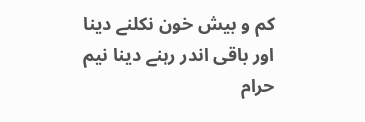کم و بیش خون نکلنے دینا اور باقی اندر رہنے دینا نیم حرام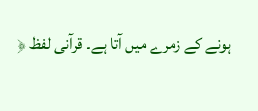ہونے کے زمرے میں آتا ہے۔ قرآنی لفظ ﴿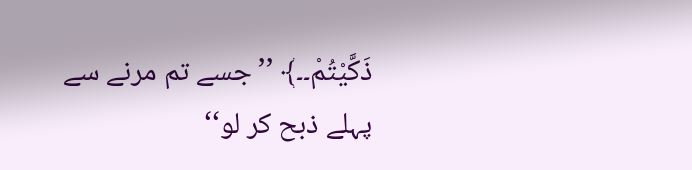ذَكَّيْتُمْ۔۔﴾ ’’جسے تم مرنے سے پہلے ذبح کر لو‘‘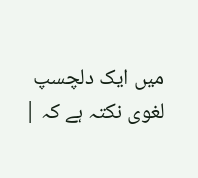میں ایک دلچسپ لغوی نکتہ ہے کہ |